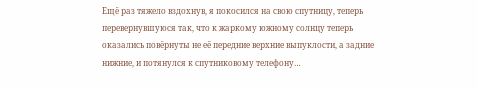Ещё раз тяжело вздохнув, я покосился на свою спутницу, теперь перевернувшуюся так, что к жаркому южному солнцу теперь оказались повёрнуты не её передние верхние выпуклости, а задние нижние, и потянулся к спутниковому телефону…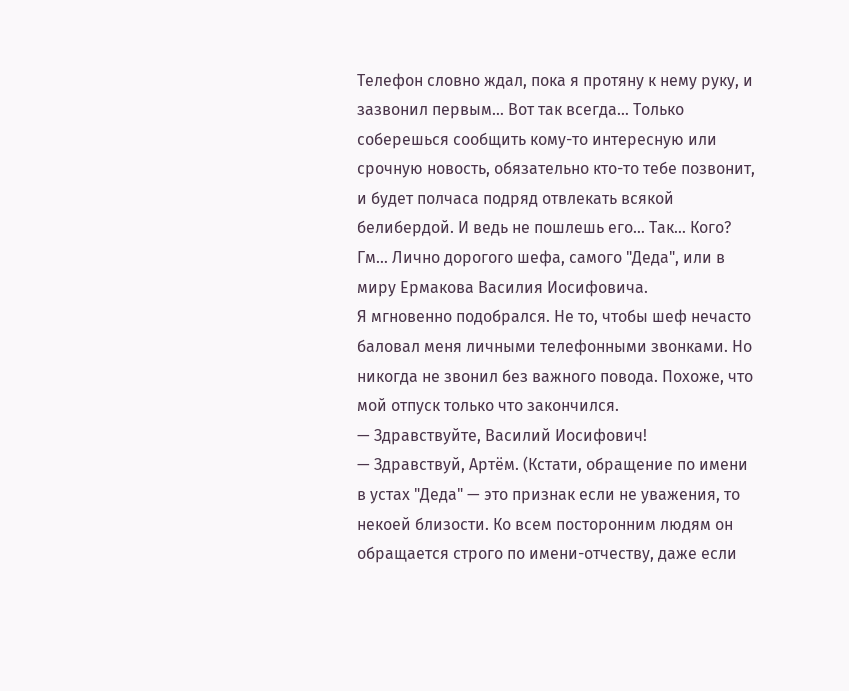Телефон словно ждал, пока я протяну к нему руку, и зазвонил первым… Вот так всегда… Только соберешься сообщить кому-то интересную или срочную новость, обязательно кто-то тебе позвонит, и будет полчаса подряд отвлекать всякой белибердой. И ведь не пошлешь его… Так… Кого?
Гм… Лично дорогого шефа, самого "Деда", или в миру Ермакова Василия Иосифовича.
Я мгновенно подобрался. Не то, чтобы шеф нечасто баловал меня личными телефонными звонками. Но никогда не звонил без важного повода. Похоже, что мой отпуск только что закончился.
— Здравствуйте, Василий Иосифович!
— Здравствуй, Артём. (Кстати, обращение по имени в устах "Деда" — это признак если не уважения, то некоей близости. Ко всем посторонним людям он обращается строго по имени-отчеству, даже если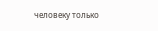человеку только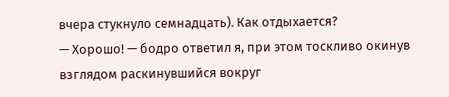вчера стукнуло семнадцать). Как отдыхается?
— Хорошо! — бодро ответил я, при этом тоскливо окинув взглядом раскинувшийся вокруг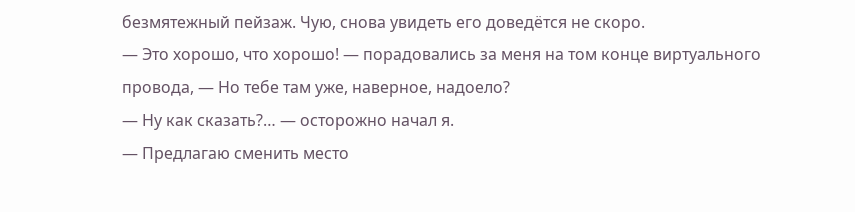безмятежный пейзаж. Чую, снова увидеть его доведётся не скоро.
— Это хорошо, что хорошо! — порадовались за меня на том конце виртуального провода, — Но тебе там уже, наверное, надоело?
— Ну как сказать?… — осторожно начал я.
— Предлагаю сменить место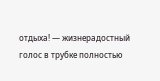отдыха! — жизнерадостный голос в трубке полностью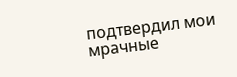подтвердил мои мрачные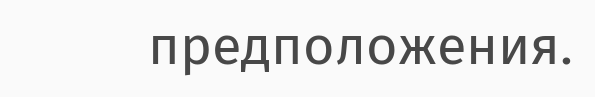предположения.